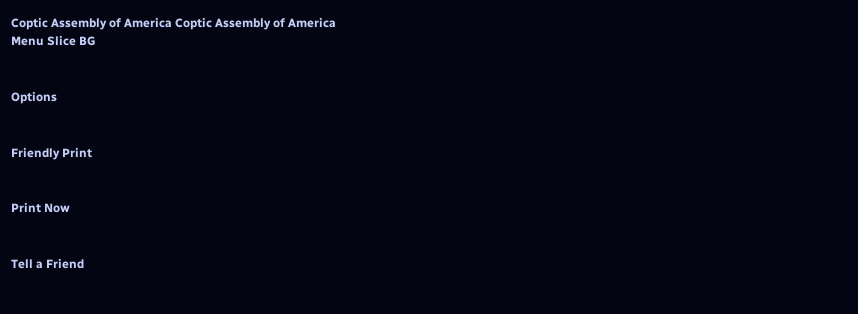Coptic Assembly of America Coptic Assembly of America
Menu Slice BG


Options


Friendly Print


Print Now


Tell a Friend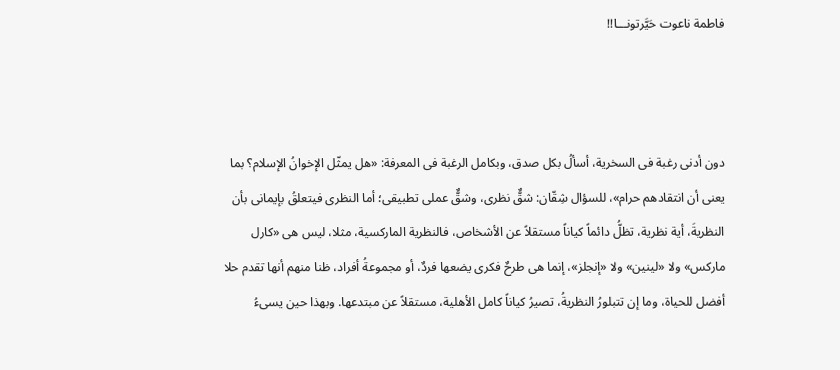فاطمة ناعوت حَيَّرتونـــا!!



دون أدنى رغبة فى السخرية، أسألُ بكل صدق، وبكامل الرغبة فى المعرفة: «هل يمثّل الإخوانُ الإسلام؟ بما يعنى أن انتقادهم حرام»، للسؤال شِقّان: شقٌّ نظرى، وشقٌّ عملى تطبيقى؛ أما النظرى فيتعلقُ بإيمانى بأن النظريةَ، أية نظرية، تظلُّ دائماً كياناً مستقلاً عن الأشخاص، فالنظرية الماركسية، مثلا، ليس هى «كارل ماركس» ولا «لينين» ولا «إنجلز»، إنما هى طرحٌ فكرى يضعها فردٌ، أو مجموعةُ أفراد، ظنا منهم أنها تقدم حلا أفضل للحياة، وما إن تتبلورُ النظريةُ، تصيرُ كياناً كامل الأهلية، مستقلاً عن مبتدعها. وبهذا حين يسىءُ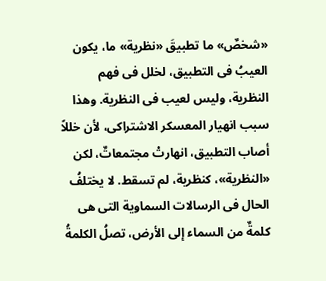«شخصٌ» ما تطبيقَ «نظرية» ما، يكون العيبُ فى التطبيق، لخلل فى فهم النظرية، وليس لعيب فى النظرية. وهذا سبب انهيار المعسكر الاشتراكى، لأن خللاً أصاب التطبيق، انهارتْ مجتمعاتٌ، لكن «النظرية»، كنظرية، لم تسقط. لا يختلفُ الحال فى الرسالات السماوية التى هى كلمةٌ من السماء إلى الأرض، تصلُ الكلمةُ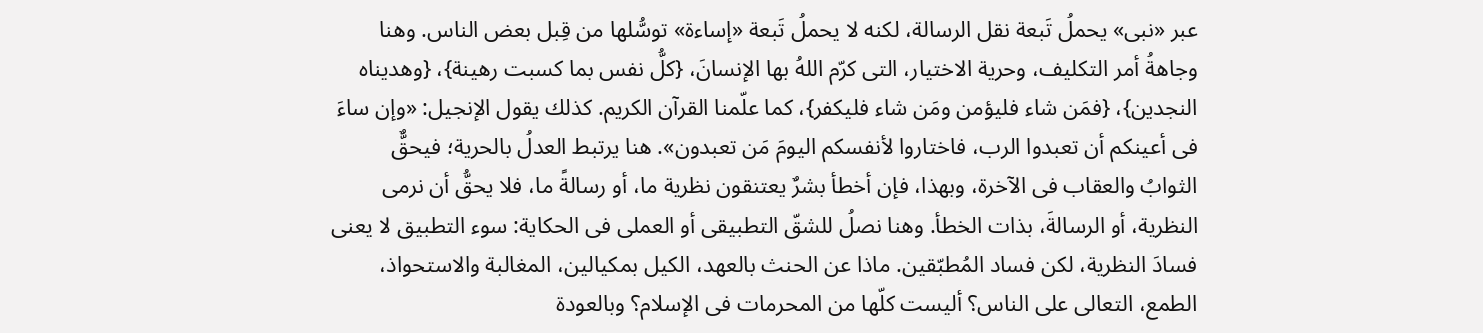عبر «نبى» يحملُ تَبعة نقل الرسالة، لكنه لا يحملُ تَبعة «إساءة» توسُّلها من قِبل بعض الناس. وهنا وجاهةُ أمر التكليف، وحرية الاختيار، التى كرّم اللهُ بها الإنسانَ، {كلُّ نفس بما كسبت رهينة}، {وهديناه النجدين}، {فمَن شاء فليؤمن ومَن شاء فليكفر}، كما علّمنا القرآن الكريم. كذلك يقول الإنجيل: «وإن ساءَ فى أعينكم أن تعبدوا الرب، فاختاروا لأنفسكم اليومَ مَن تعبدون». هنا يرتبط العدلُ بالحرية؛ فيحقٌّ الثوابُ والعقاب فى الآخرة، وبهذا، فإن أخطأ بشرٌ يعتنقون نظرية ما، أو رسالةً ما، فلا يحقُّ أن نرمى النظرية، أو الرسالةَ، بذات الخطأ. وهنا نصلُ للشقّ التطبيقى أو العملى فى الحكاية: سوء التطبيق لا يعنى فسادَ النظرية، لكن فساد المُطبّقين. ماذا عن الحنث بالعهد، الكيل بمكيالين، المغالبة والاستحواذ، الطمع، التعالى على الناس؟ أليست كلّها من المحرمات فى الإسلام؟ وبالعودة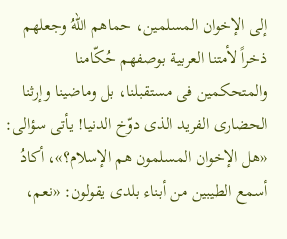إلى الإخوان المسلمين، حماهم اللهُ وجعلهم ذخراً لأمتنا العربية بوصفهم حُكّامنا والمتحكمين فى مستقبلنا، بل وماضينا وإرثنا الحضارى الفريد الذى دوّخ الدنيا! يأتى سؤالى: «هل الإخوان المسلمون هم الإسلام؟»، أكادُ أسمع الطيبين من أبناء بلدى يقولون: «نعم،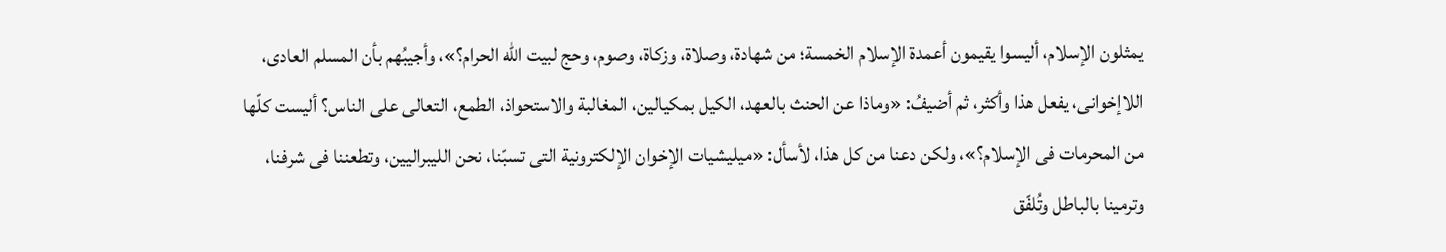يمثلون الإسلام، أليسوا يقيمون أعمدة الإسلام الخمسة؛ من شهادة، وصلاة، وزكاة، وصوم، وحج لبيت الله الحرام؟»، وأجيبُهم بأن المسلم العادى، اللاإخوانى، يفعل هذا وأكثر، ثم أضيفُ: «وماذا عن الحنث بالعهد، الكيل بمكيالين، المغالبة والاستحواذ، الطمع، التعالى على الناس؟ أليست كلّها من المحرمات فى الإسلام؟»، ولكن دعنا من كل هذا، لأسأل: «ميليشيات الإخوان الإلكترونية التى تسبّنا، نحن الليبراليين، وتطعننا فى شرفنا، وترمينا بالباطل وتُلفّق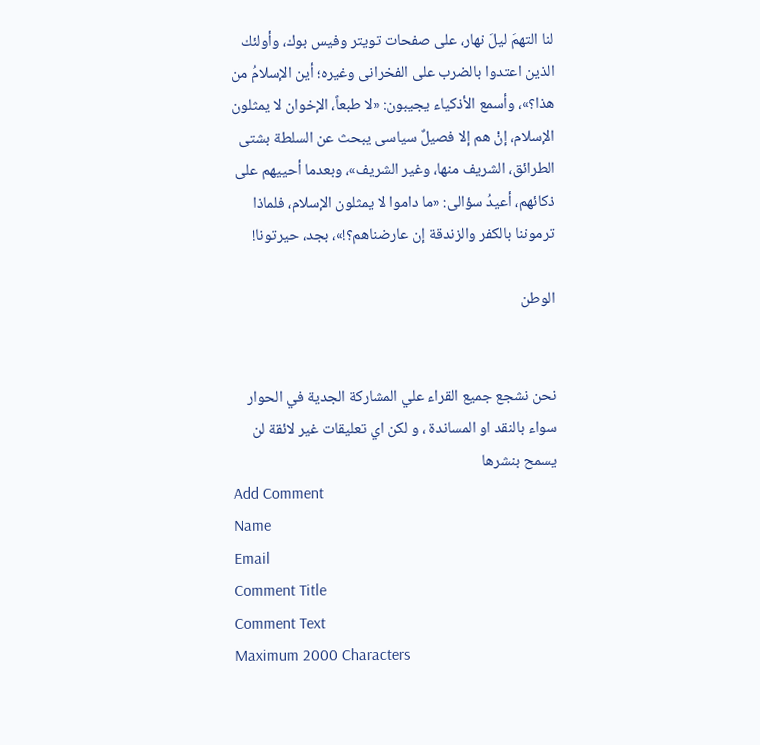لنا التهمَ ليلَ نهار، على صفحات تويتر وفيس بوك، وأولئك الذين اعتدوا بالضرب على الفخرانى وغيره؛ أين الإسلامُ من هذا؟»، وأسمع الأذكياء يجيبون: «لا طبعاً، الإخوان لا يمثلون الإسلام، إنْ هم إلا فصيلٌ سياسى يبحث عن السلطة بشتى الطرائق، الشريف منها، وغير الشريف»، وبعدما أحييهم على ذكائهم، أعيدُ سؤالى: «ما داموا لا يمثلون الإسلام، فلماذا ترموننا بالكفر والزندقة إن عارضناهم؟!»، بجد، حيرتونا!

الوطن


نحن نشجع جميع القراء علي المشاركة الجدية في الحوار سواء بالنقد او المساندة ، و لكن اي تعليقات غير لائقة لن يسمح بنشرها
Add Comment
Name
Email
Comment Title
Comment Text
Maximum 2000 Characters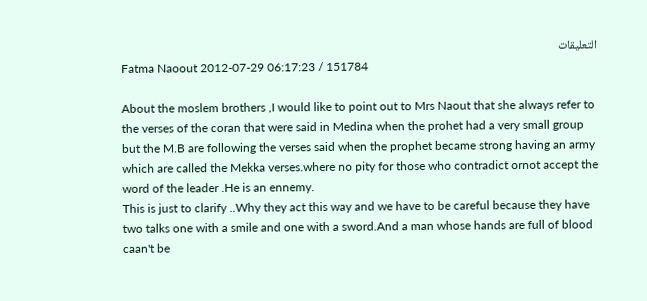التعليقات
Fatma Naoout 2012-07-29 06:17:23 / 151784

About the moslem brothers ,I would like to point out to Mrs Naout that she always refer to the verses of the coran that were said in Medina when the prohet had a very small group but the M.B are following the verses said when the prophet became strong having an army which are called the Mekka verses.where no pity for those who contradict ornot accept the word of the leader .He is an ennemy.
This is just to clarify ..Why they act this way and we have to be careful because they have two talks one with a smile and one with a sword.And a man whose hands are full of blood caan't be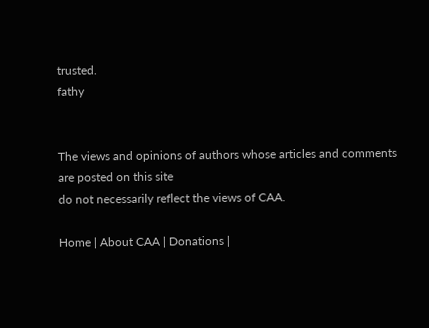trusted.
fathy


The views and opinions of authors whose articles and comments are posted on this site
do not necessarily reflect the views of CAA.

Home | About CAA | Donations |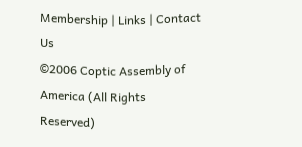Membership | Links | Contact Us
©2006 Coptic Assembly of America (All Rights Reserved)